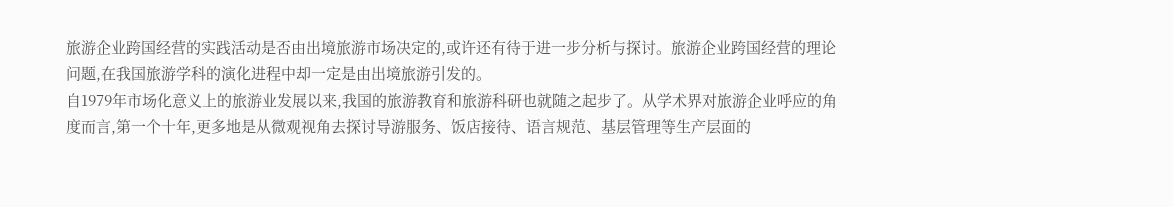旅游企业跨国经营的实践活动是否由出境旅游市场决定的,或许还有待于进一步分析与探讨。旅游企业跨国经营的理论问题,在我国旅游学科的演化进程中却一定是由出境旅游引发的。
自1979年市场化意义上的旅游业发展以来,我国的旅游教育和旅游科研也就随之起步了。从学术界对旅游企业呼应的角度而言,第一个十年,更多地是从微观视角去探讨导游服务、饭店接待、语言规范、基层管理等生产层面的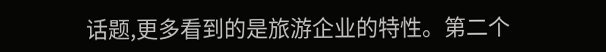话题,更多看到的是旅游企业的特性。第二个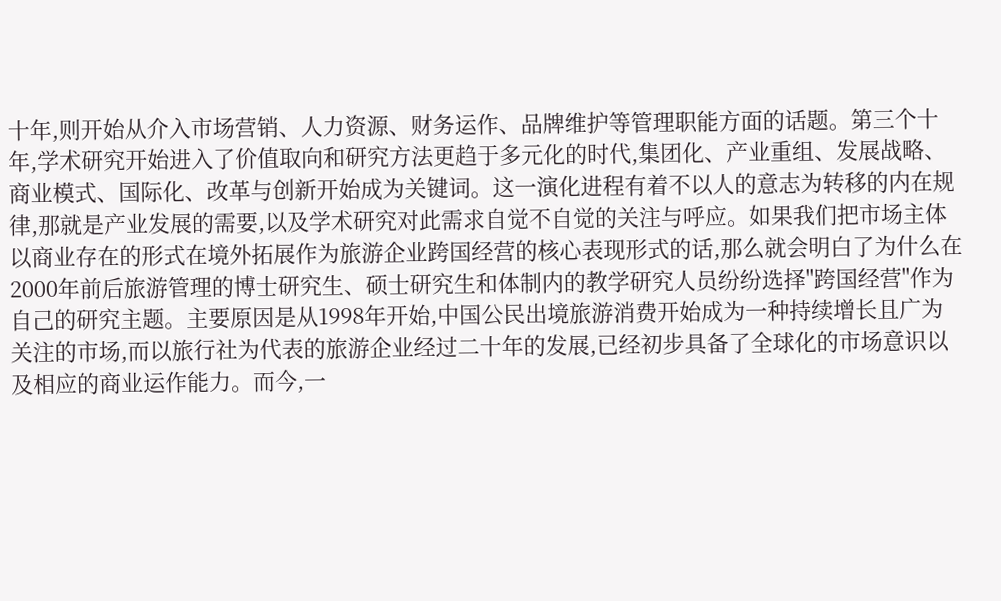十年,则开始从介入市场营销、人力资源、财务运作、品牌维护等管理职能方面的话题。第三个十年,学术研究开始进入了价值取向和研究方法更趋于多元化的时代,集团化、产业重组、发展战略、商业模式、国际化、改革与创新开始成为关键词。这一演化进程有着不以人的意志为转移的内在规律,那就是产业发展的需要,以及学术研究对此需求自觉不自觉的关注与呼应。如果我们把市场主体以商业存在的形式在境外拓展作为旅游企业跨国经营的核心表现形式的话,那么就会明白了为什么在2000年前后旅游管理的博士研究生、硕士研究生和体制内的教学研究人员纷纷选择"跨国经营"作为自己的研究主题。主要原因是从1998年开始,中国公民出境旅游消费开始成为一种持续增长且广为关注的市场,而以旅行社为代表的旅游企业经过二十年的发展,已经初步具备了全球化的市场意识以及相应的商业运作能力。而今,一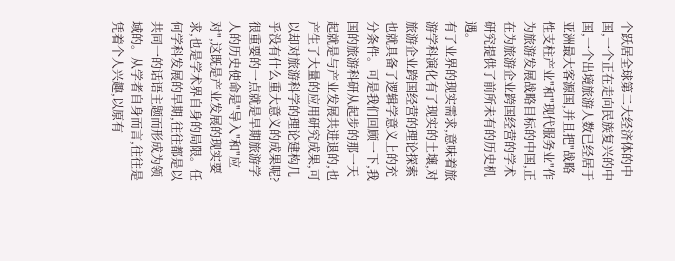个跃居全球第二大经济体的中国,一个正在走向民族复兴的中国,一个出境旅游人数已经居于亚洲最大客源国,并且把"战略性支柱产业"和"现代服务业"作为旅游发展战略目标的中国,正在为旅游企业跨国经营的学术研究提供了前所未有的历史机遇。
有了业界的现实需求,意味着旅游学科演化有了现实的土壤,对旅游企业跨国经营的理论探索也就具备了逻辑学意义上的充分条件。可是我们回顾一下,我国的旅游科研从起步的那一天起就是与产业发展共进退的,也产生了大量的应用研究成果,可以却对旅游科学的理论建构几乎没有什么重大意义的成果呢?很重要的一点就是早期旅游学人的历史使命是"导入"和"应对",这既是产业发展的现实要求,也是学术界自身的局限。任何学科发展的早期,往往都是以共同一的话语主题而形成为领域的。从学者自身而言,往往是凭着个人兴趣,以原有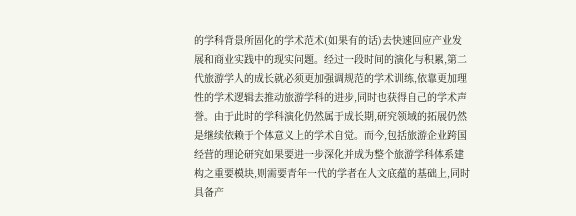的学科背景所固化的学术范术(如果有的话)去快速回应产业发展和商业实践中的现实问题。经过一段时间的演化与积累,第二代旅游学人的成长就必须更加强调规范的学术训练,依靠更加理性的学术逻辑去推动旅游学科的进步,同时也获得自己的学术声誉。由于此时的学科演化仍然属于成长期,研究领域的拓展仍然是继续依赖于个体意义上的学术自觉。而今,包括旅游企业跨国经营的理论研究如果要进一步深化并成为整个旅游学科体系建构之重要模块,则需要青年一代的学者在人文底蕴的基础上,同时具备产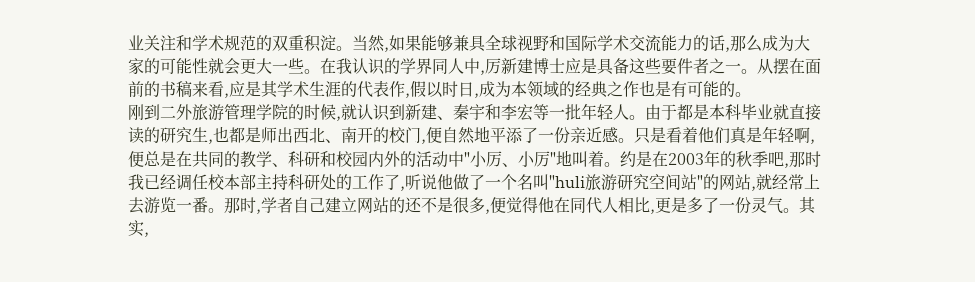业关注和学术规范的双重积淀。当然,如果能够兼具全球视野和国际学术交流能力的话,那么成为大家的可能性就会更大一些。在我认识的学界同人中,厉新建博士应是具备这些要件者之一。从摆在面前的书稿来看,应是其学术生涯的代表作,假以时日,成为本领域的经典之作也是有可能的。
刚到二外旅游管理学院的时候,就认识到新建、秦宇和李宏等一批年轻人。由于都是本科毕业就直接读的研究生,也都是师出西北、南开的校门,便自然地平添了一份亲近感。只是看着他们真是年轻啊,便总是在共同的教学、科研和校园内外的活动中"小厉、小厉"地叫着。约是在2003年的秋季吧,那时我已经调任校本部主持科研处的工作了,听说他做了一个名叫"huli旅游研究空间站"的网站,就经常上去游览一番。那时,学者自己建立网站的还不是很多,便觉得他在同代人相比,更是多了一份灵气。其实,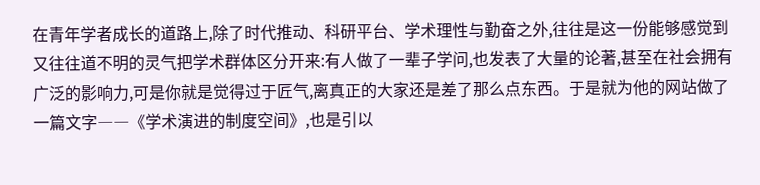在青年学者成长的道路上,除了时代推动、科研平台、学术理性与勤奋之外,往往是这一份能够感觉到又往往道不明的灵气把学术群体区分开来:有人做了一辈子学问,也发表了大量的论著,甚至在社会拥有广泛的影响力,可是你就是觉得过于匠气,离真正的大家还是差了那么点东西。于是就为他的网站做了一篇文字――《学术演进的制度空间》,也是引以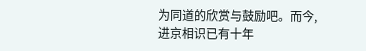为同道的欣赏与鼓励吧。而今,进京相识已有十年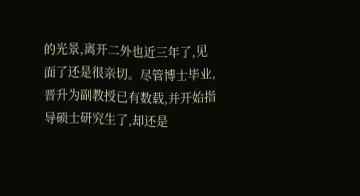的光景,离开二外也近三年了,见面了还是很亲切。尽管博士毕业,晋升为副教授已有数载,并开始指导硕士研究生了,却还是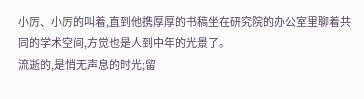小厉、小厉的叫着,直到他携厚厚的书稿坐在研究院的办公室里聊着共同的学术空间,方觉也是人到中年的光景了。
流逝的,是悄无声息的时光;留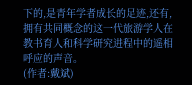下的,是青年学者成长的足迹,还有,拥有共同概念的这一代旅游学人在教书育人和科学研究进程中的遥相呼应的声音。
(作者:戴斌)